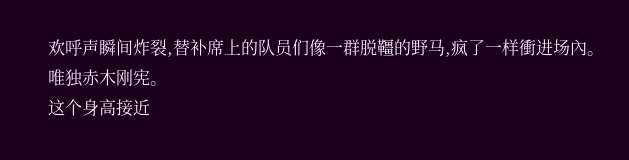欢呼声瞬间炸裂,替补席上的队员们像一群脱韁的野马,疯了一样衝进场內。
唯独赤木刚宪。
这个身高接近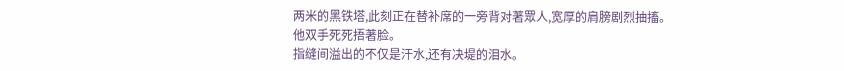两米的黑铁塔,此刻正在替补席的一旁背对著眾人,宽厚的肩膀剧烈抽搐。
他双手死死捂著脸。
指缝间溢出的不仅是汗水,还有决堤的泪水。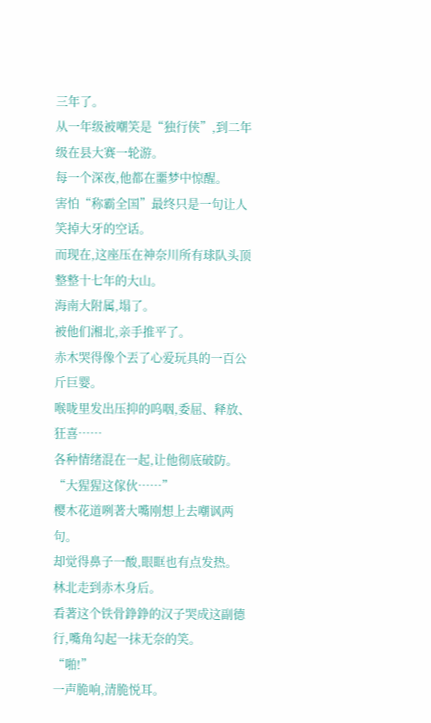三年了。
从一年级被嘲笑是“独行侠”,到二年级在县大赛一轮游。
每一个深夜,他都在噩梦中惊醒。
害怕“称霸全国”最终只是一句让人笑掉大牙的空话。
而现在,这座压在神奈川所有球队头顶整整十七年的大山。
海南大附属,塌了。
被他们湘北,亲手推平了。
赤木哭得像个丟了心爱玩具的一百公斤巨婴。
喉咙里发出压抑的呜咽,委屈、释放、狂喜……
各种情绪混在一起,让他彻底破防。
“大猩猩这傢伙……”
樱木花道咧著大嘴刚想上去嘲讽两句。
却觉得鼻子一酸,眼眶也有点发热。
林北走到赤木身后。
看著这个铁骨錚錚的汉子哭成这副德行,嘴角勾起一抹无奈的笑。
“啪!”
一声脆响,清脆悦耳。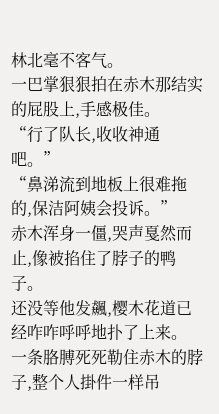林北毫不客气。
一巴掌狠狠拍在赤木那结实的屁股上,手感极佳。
“行了队长,收收神通吧。”
“鼻涕流到地板上很难拖的,保洁阿姨会投诉。”
赤木浑身一僵,哭声戛然而止,像被掐住了脖子的鸭子。
还没等他发飆,樱木花道已经咋咋呼呼地扑了上来。
一条胳膊死死勒住赤木的脖子,整个人掛件一样吊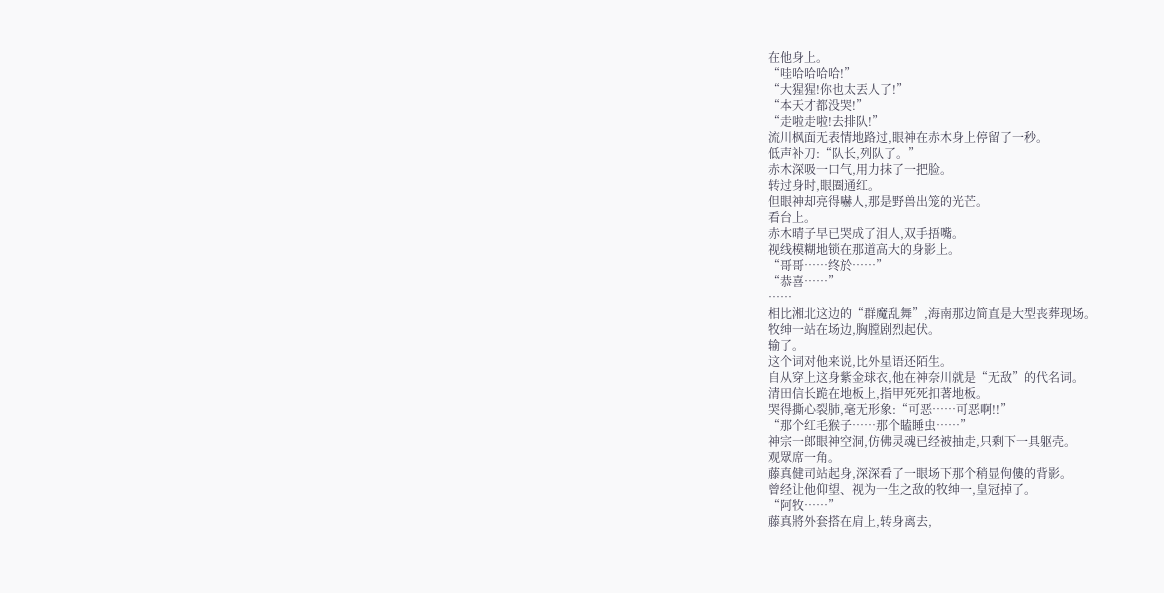在他身上。
“哇哈哈哈哈!”
“大猩猩!你也太丟人了!”
“本天才都没哭!”
“走啦走啦!去排队!”
流川枫面无表情地路过,眼神在赤木身上停留了一秒。
低声补刀:“队长,列队了。”
赤木深吸一口气,用力抹了一把脸。
转过身时,眼圈通红。
但眼神却亮得嚇人,那是野兽出笼的光芒。
看台上。
赤木晴子早已哭成了泪人,双手捂嘴。
视线模糊地锁在那道高大的身影上。
“哥哥……终於……”
“恭喜……”
……
相比湘北这边的“群魔乱舞”,海南那边简直是大型丧葬现场。
牧绅一站在场边,胸膛剧烈起伏。
输了。
这个词对他来说,比外星语还陌生。
自从穿上这身紫金球衣,他在神奈川就是“无敌”的代名词。
清田信长跪在地板上,指甲死死扣著地板。
哭得撕心裂肺,毫无形象:“可恶……可恶啊!!”
“那个红毛猴子……那个瞌睡虫……”
神宗一郎眼神空洞,仿佛灵魂已经被抽走,只剩下一具躯壳。
观眾席一角。
藤真健司站起身,深深看了一眼场下那个稍显佝僂的背影。
曾经让他仰望、视为一生之敌的牧绅一,皇冠掉了。
“阿牧……”
藤真將外套搭在肩上,转身离去,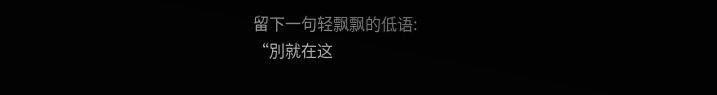留下一句轻飘飘的低语:
“別就在这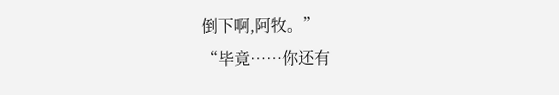倒下啊,阿牧。”
“毕竟……你还有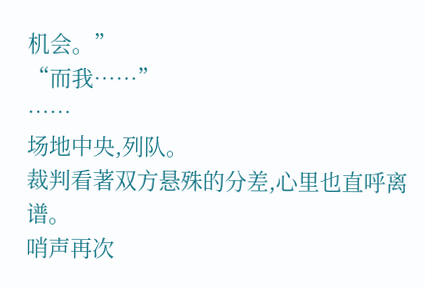机会。”
“而我……”
……
场地中央,列队。
裁判看著双方悬殊的分差,心里也直呼离谱。
哨声再次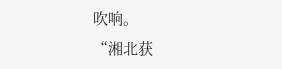吹响。
“湘北获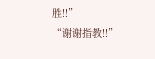胜!!”
“谢谢指教!!”